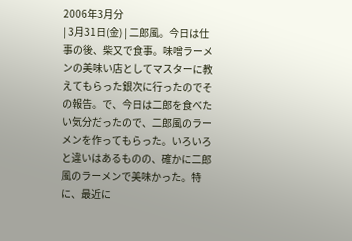2006年3月分
| 3月31日(金) | 二郎風。今日は仕事の後、柴又で食事。味噌ラーメンの美味い店としてマスターに教えてもらった銀次に行ったのでその報告。で、今日は二郎を食べたい気分だったので、二郎風のラーメンを作ってもらった。いろいろと違いはあるものの、確かに二郎風のラーメンで美味かった。特に、最近に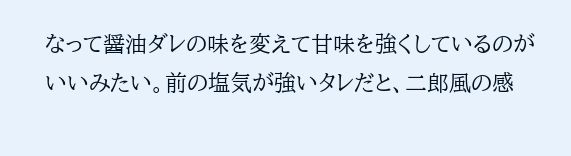なって醤油ダレの味を変えて甘味を強くしているのがいいみたい。前の塩気が強いタレだと、二郎風の感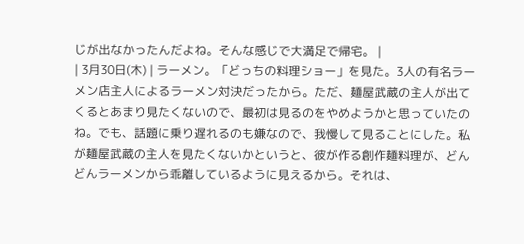じが出なかったんだよね。そんな感じで大満足で帰宅。 |
| 3月30日(木) | ラーメン。「どっちの料理ショー」を見た。3人の有名ラーメン店主人によるラーメン対決だったから。ただ、麺屋武蔵の主人が出てくるとあまり見たくないので、最初は見るのをやめようかと思っていたのね。でも、話題に乗り遅れるのも嫌なので、我慢して見ることにした。私が麺屋武蔵の主人を見たくないかというと、彼が作る創作麺料理が、どんどんラーメンから乖離しているように見えるから。それは、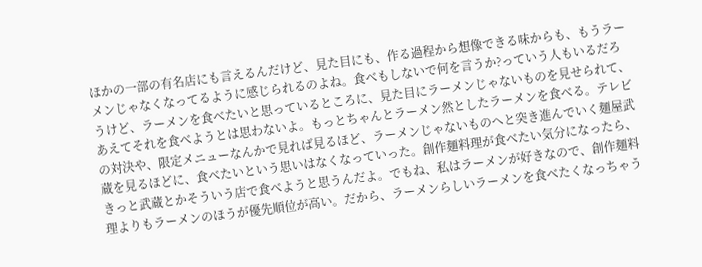ほかの一部の有名店にも言えるんだけど、見た目にも、作る過程から想像できる味からも、もうラーメンじゃなくなってるように感じられるのよね。食べもしないで何を言うか?っていう人もいるだろうけど、ラーメンを食べたいと思っているところに、見た目にラーメンじゃないものを見せられて、あえてそれを食べようとは思わないよ。もっとちゃんとラーメン然としたラーメンを食べる。テレビの対決や、限定メニューなんかで見れば見るほど、ラーメンじゃないものへと突き進んでいく麺屋武蔵を見るほどに、食べたいという思いはなくなっていった。創作麺料理が食べたい気分になったら、きっと武蔵とかそういう店で食べようと思うんだよ。でもね、私はラーメンが好きなので、創作麺料理よりもラーメンのほうが優先順位が高い。だから、ラーメンらしいラーメンを食べたくなっちゃう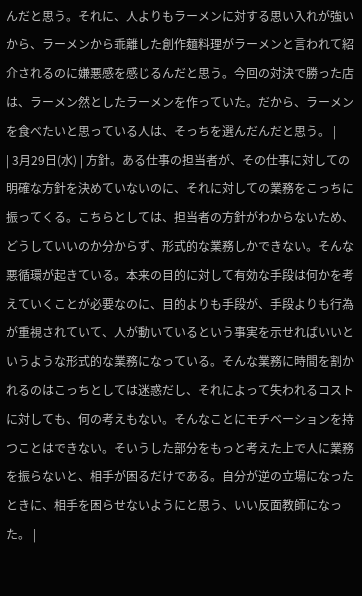んだと思う。それに、人よりもラーメンに対する思い入れが強いから、ラーメンから乖離した創作麺料理がラーメンと言われて紹介されるのに嫌悪感を感じるんだと思う。今回の対決で勝った店は、ラーメン然としたラーメンを作っていた。だから、ラーメンを食べたいと思っている人は、そっちを選んだんだと思う。 |
| 3月29日(水) | 方針。ある仕事の担当者が、その仕事に対しての明確な方針を決めていないのに、それに対しての業務をこっちに振ってくる。こちらとしては、担当者の方針がわからないため、どうしていいのか分からず、形式的な業務しかできない。そんな悪循環が起きている。本来の目的に対して有効な手段は何かを考えていくことが必要なのに、目的よりも手段が、手段よりも行為が重視されていて、人が動いているという事実を示せればいいというような形式的な業務になっている。そんな業務に時間を割かれるのはこっちとしては迷惑だし、それによって失われるコストに対しても、何の考えもない。そんなことにモチベーションを持つことはできない。そいうした部分をもっと考えた上で人に業務を振らないと、相手が困るだけである。自分が逆の立場になったときに、相手を困らせないようにと思う、いい反面教師になった。 |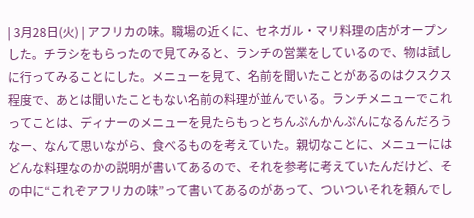| 3月28日(火) | アフリカの味。職場の近くに、セネガル・マリ料理の店がオープンした。チラシをもらったので見てみると、ランチの営業をしているので、物は試しに行ってみることにした。メニューを見て、名前を聞いたことがあるのはクスクス程度で、あとは聞いたこともない名前の料理が並んでいる。ランチメニューでこれってことは、ディナーのメニューを見たらもっとちんぷんかんぷんになるんだろうなー、なんて思いながら、食べるものを考えていた。親切なことに、メニューにはどんな料理なのかの説明が書いてあるので、それを参考に考えていたんだけど、その中に“これぞアフリカの味”って書いてあるのがあって、ついついそれを頼んでし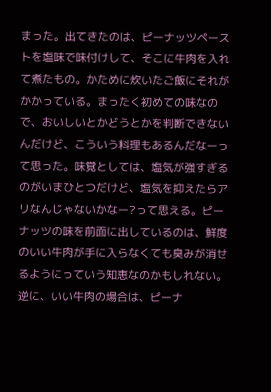まった。出てきたのは、ピーナッツペーストを塩味で味付けして、そこに牛肉を入れて煮たもの。かために炊いたご飯にそれがかかっている。まったく初めての味なので、おいしいとかどうとかを判断できないんだけど、こういう料理もあるんだなーって思った。味覚としては、塩気が強すぎるのがいまひとつだけど、塩気を抑えたらアリなんじゃないかなー?って思える。ピーナッツの味を前面に出しているのは、鮮度のいい牛肉が手に入らなくても臭みが消せるようにっていう知恵なのかもしれない。逆に、いい牛肉の場合は、ピーナ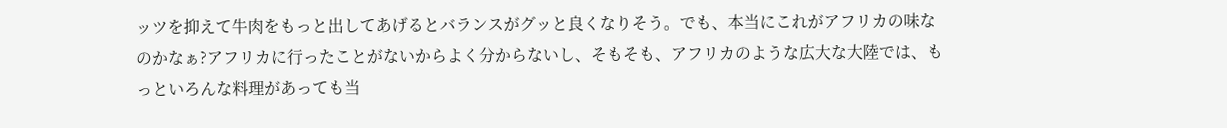ッツを抑えて牛肉をもっと出してあげるとバランスがグッと良くなりそう。でも、本当にこれがアフリカの味なのかなぁ?アフリカに行ったことがないからよく分からないし、そもそも、アフリカのような広大な大陸では、もっといろんな料理があっても当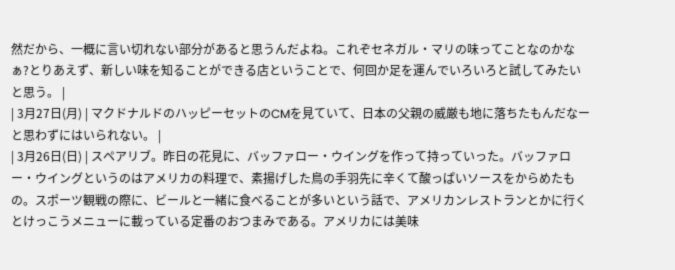然だから、一概に言い切れない部分があると思うんだよね。これぞセネガル・マリの味ってことなのかなぁ?とりあえず、新しい味を知ることができる店ということで、何回か足を運んでいろいろと試してみたいと思う。 |
| 3月27日(月) | マクドナルドのハッピーセットのCMを見ていて、日本の父親の威厳も地に落ちたもんだなーと思わずにはいられない。 |
| 3月26日(日) | スペアリブ。昨日の花見に、バッファロー・ウイングを作って持っていった。バッファロー・ウイングというのはアメリカの料理で、素揚げした鳥の手羽先に辛くて酸っぱいソースをからめたもの。スポーツ観戦の際に、ビールと一緒に食べることが多いという話で、アメリカンレストランとかに行くとけっこうメニューに載っている定番のおつまみである。アメリカには美味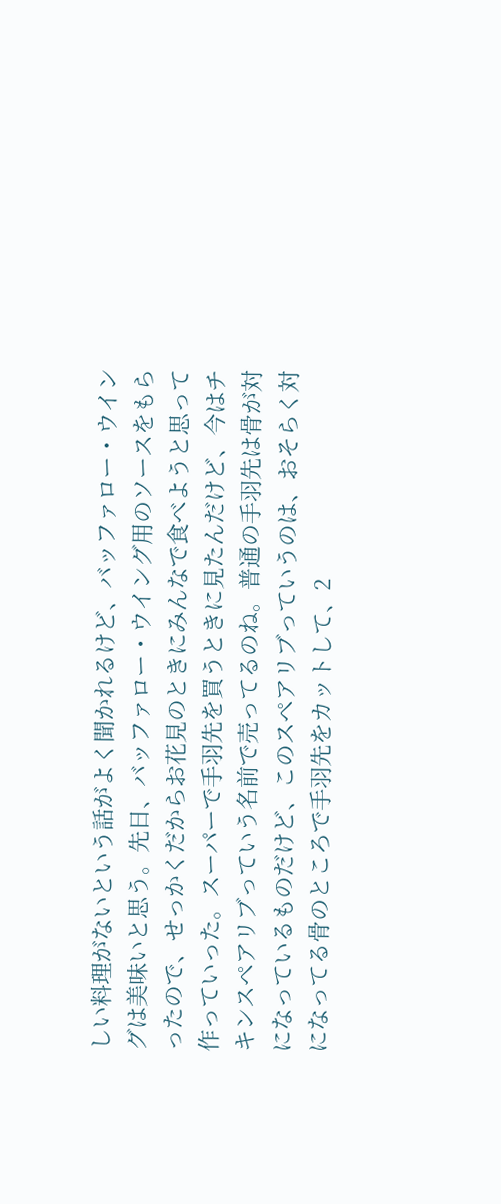しい料理がないという話がよく聞かれるけど、バッファロー・ウイングは美味いと思う。先日、バッファロー・ウイング用のソースをもらったので、せっかくだからお花見のときにみんなで食べようと思って作っていった。スーパーで手羽先を買うときに見たんだけど、今はチキンスペアリブっていう名前で売ってるのね。普通の手羽先は骨が対になっているものだけど、このスペアリブっていうのは、おそらく対になってる骨のところで手羽先をカットして、2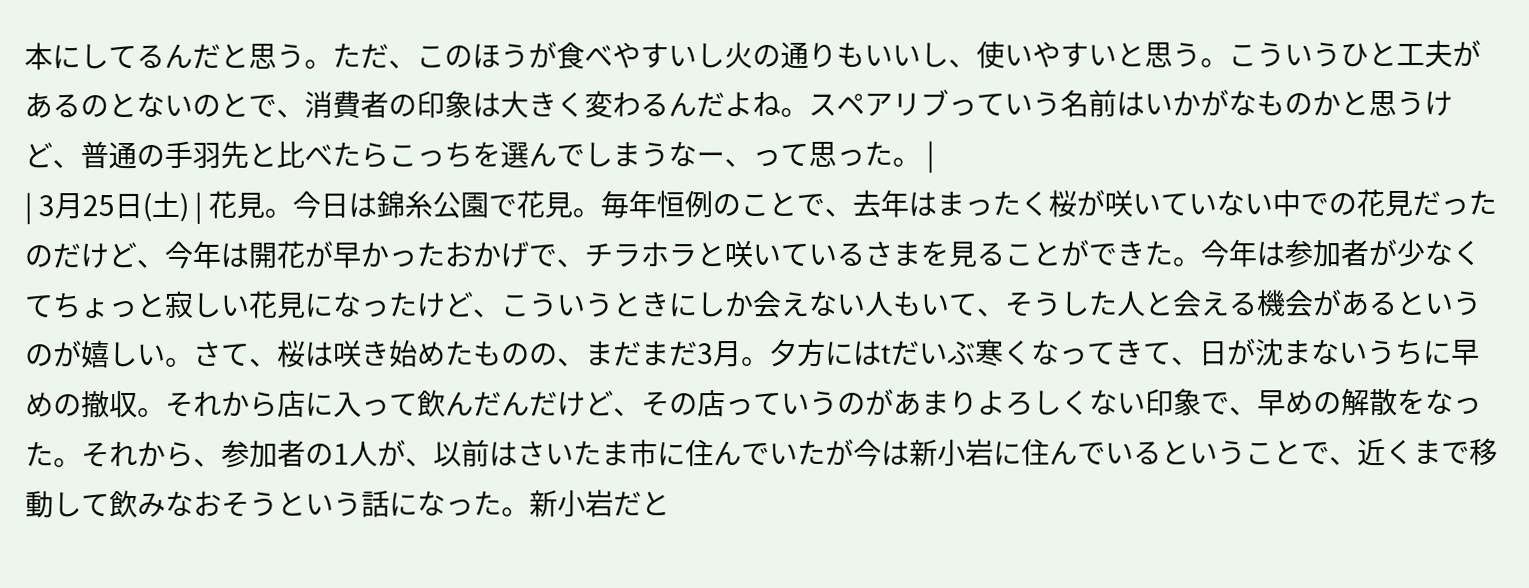本にしてるんだと思う。ただ、このほうが食べやすいし火の通りもいいし、使いやすいと思う。こういうひと工夫があるのとないのとで、消費者の印象は大きく変わるんだよね。スペアリブっていう名前はいかがなものかと思うけど、普通の手羽先と比べたらこっちを選んでしまうなー、って思った。 |
| 3月25日(土) | 花見。今日は錦糸公園で花見。毎年恒例のことで、去年はまったく桜が咲いていない中での花見だったのだけど、今年は開花が早かったおかげで、チラホラと咲いているさまを見ることができた。今年は参加者が少なくてちょっと寂しい花見になったけど、こういうときにしか会えない人もいて、そうした人と会える機会があるというのが嬉しい。さて、桜は咲き始めたものの、まだまだ3月。夕方にはtだいぶ寒くなってきて、日が沈まないうちに早めの撤収。それから店に入って飲んだんだけど、その店っていうのがあまりよろしくない印象で、早めの解散をなった。それから、参加者の1人が、以前はさいたま市に住んでいたが今は新小岩に住んでいるということで、近くまで移動して飲みなおそうという話になった。新小岩だと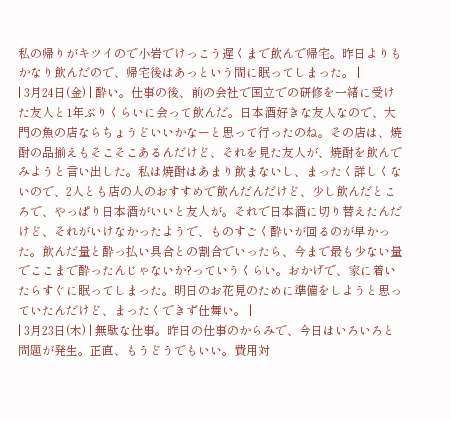私の帰りがキツイので小岩でけっこう遅くまで飲んで帰宅。昨日よりもかなり飲んだので、帰宅後はあっという間に眠ってしまった。 |
| 3月24日(金) | 酔い。仕事の後、前の会社で国立での研修を一緒に受けた友人と1年ぶりくらいに会って飲んだ。日本酒好きな友人なので、大門の魚の店ならちょうどいいかなーと思って行ったのね。その店は、焼酎の品揃えもそこそこあるんだけど、それを見た友人が、焼酎を飲んでみようと言い出した。私は焼酎はあまり飲まないし、まったく詳しくないので、2人とも店の人のおすすめで飲んだんだけど、少し飲んだところで、やっぱり日本酒がいいと友人が。それで日本酒に切り替えたんだけど、それがいけなかったようで、ものすごく酔いが回るのが早かった。飲んだ量と酔っ払い具合との割合でいったら、今まで最も少ない量でここまで酔ったんじゃないか?っていうくらい。おかげで、家に着いたらすぐに眠ってしまった。明日のお花見のために準備をしようと思っていたんだけど、まったくできず仕舞い。 |
| 3月23日(木) | 無駄な仕事。昨日の仕事のからみで、今日はいろいろと問題が発生。正直、もうどうでもいい。費用対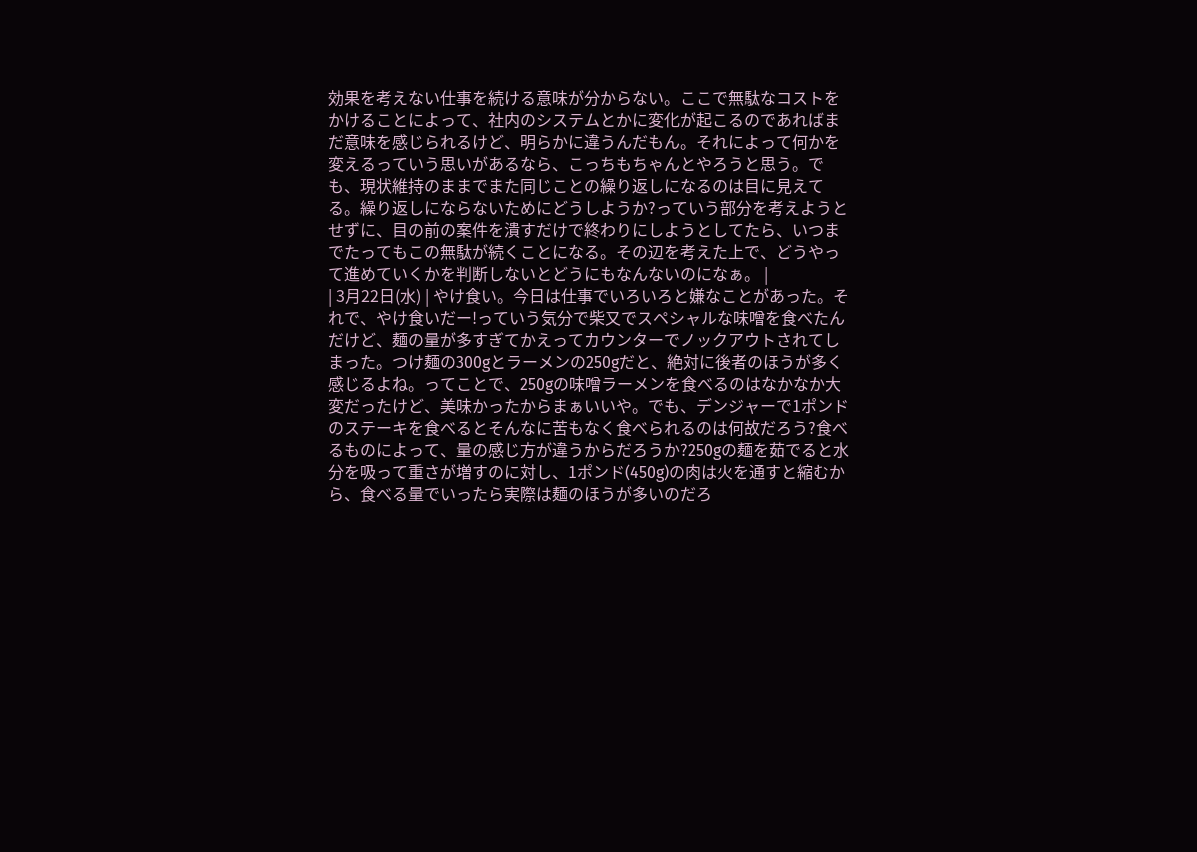効果を考えない仕事を続ける意味が分からない。ここで無駄なコストをかけることによって、社内のシステムとかに変化が起こるのであればまだ意味を感じられるけど、明らかに違うんだもん。それによって何かを変えるっていう思いがあるなら、こっちもちゃんとやろうと思う。でも、現状維持のままでまた同じことの繰り返しになるのは目に見えてる。繰り返しにならないためにどうしようか?っていう部分を考えようとせずに、目の前の案件を潰すだけで終わりにしようとしてたら、いつまでたってもこの無駄が続くことになる。その辺を考えた上で、どうやって進めていくかを判断しないとどうにもなんないのになぁ。 |
| 3月22日(水) | やけ食い。今日は仕事でいろいろと嫌なことがあった。それで、やけ食いだー!っていう気分で柴又でスペシャルな味噌を食べたんだけど、麺の量が多すぎてかえってカウンターでノックアウトされてしまった。つけ麺の300gとラーメンの250gだと、絶対に後者のほうが多く感じるよね。ってことで、250gの味噌ラーメンを食べるのはなかなか大変だったけど、美味かったからまぁいいや。でも、デンジャーで1ポンドのステーキを食べるとそんなに苦もなく食べられるのは何故だろう?食べるものによって、量の感じ方が違うからだろうか?250gの麺を茹でると水分を吸って重さが増すのに対し、1ポンド(450g)の肉は火を通すと縮むから、食べる量でいったら実際は麺のほうが多いのだろ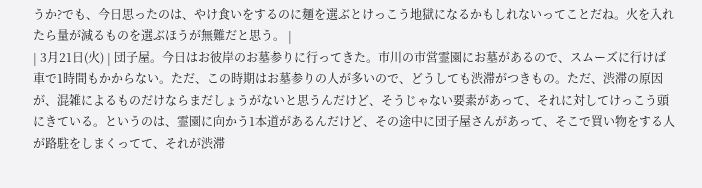うか?でも、今日思ったのは、やけ食いをするのに麺を選ぶとけっこう地獄になるかもしれないってことだね。火を入れたら量が減るものを選ぶほうが無難だと思う。 |
| 3月21日(火) | 団子屋。今日はお彼岸のお墓参りに行ってきた。市川の市営霊園にお墓があるので、スムーズに行けば車で1時間もかからない。ただ、この時期はお墓参りの人が多いので、どうしても渋滞がつきもの。ただ、渋滞の原因が、混雑によるものだけならまだしょうがないと思うんだけど、そうじゃない要素があって、それに対してけっこう頭にきている。というのは、霊園に向かう1本道があるんだけど、その途中に団子屋さんがあって、そこで買い物をする人が路駐をしまくってて、それが渋滞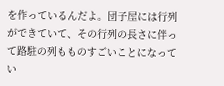を作っているんだよ。団子屋には行列ができていて、その行列の長さに伴って路駐の列もものすごいことになってい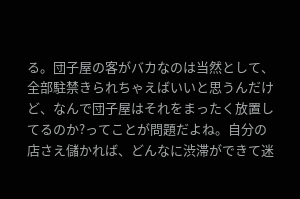る。団子屋の客がバカなのは当然として、全部駐禁きられちゃえばいいと思うんだけど、なんで団子屋はそれをまったく放置してるのか?ってことが問題だよね。自分の店さえ儲かれば、どんなに渋滞ができて迷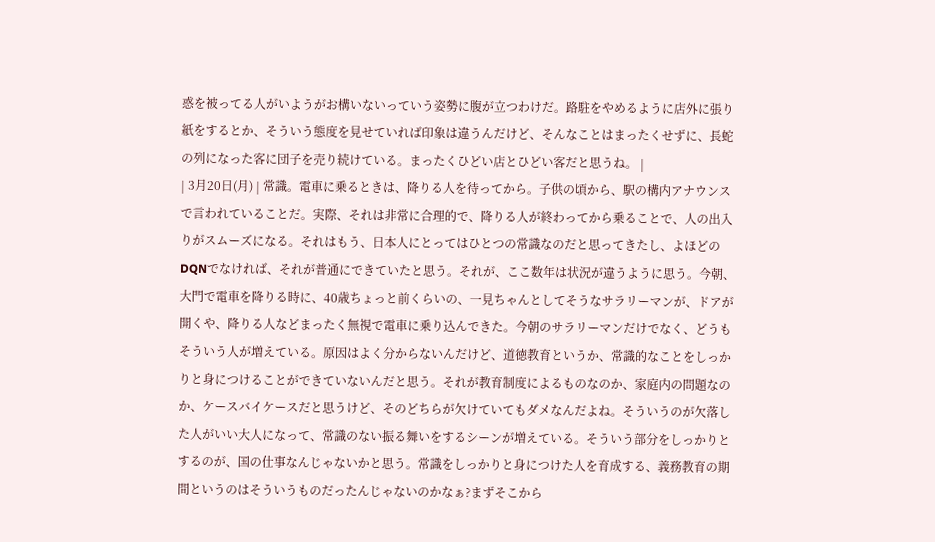惑を被ってる人がいようがお構いないっていう姿勢に腹が立つわけだ。路駐をやめるように店外に張り紙をするとか、そういう態度を見せていれば印象は違うんだけど、そんなことはまったくせずに、長蛇の列になった客に団子を売り続けている。まったくひどい店とひどい客だと思うね。 |
| 3月20日(月) | 常識。電車に乗るときは、降りる人を待ってから。子供の頃から、駅の構内アナウンスで言われていることだ。実際、それは非常に合理的で、降りる人が終わってから乗ることで、人の出入りがスムーズになる。それはもう、日本人にとってはひとつの常識なのだと思ってきたし、よほどのDQNでなければ、それが普通にできていたと思う。それが、ここ数年は状況が違うように思う。今朝、大門で電車を降りる時に、40歳ちょっと前くらいの、一見ちゃんとしてそうなサラリーマンが、ドアが開くや、降りる人などまったく無視で電車に乗り込んできた。今朝のサラリーマンだけでなく、どうもそういう人が増えている。原因はよく分からないんだけど、道徳教育というか、常識的なことをしっかりと身につけることができていないんだと思う。それが教育制度によるものなのか、家庭内の問題なのか、ケースバイケースだと思うけど、そのどちらが欠けていてもダメなんだよね。そういうのが欠落した人がいい大人になって、常識のない振る舞いをするシーンが増えている。そういう部分をしっかりとするのが、国の仕事なんじゃないかと思う。常識をしっかりと身につけた人を育成する、義務教育の期間というのはそういうものだったんじゃないのかなぁ?まずそこから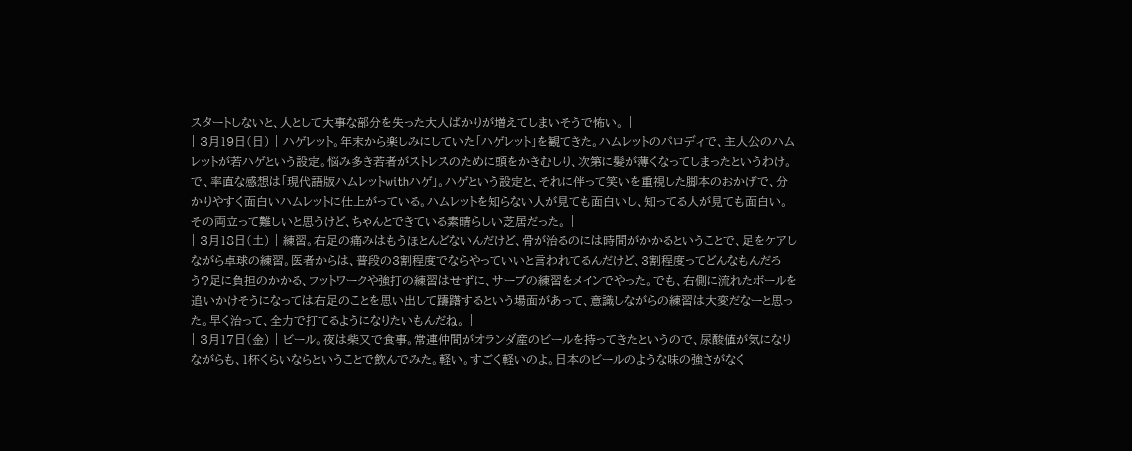スタートしないと、人として大事な部分を失った大人ばかりが増えてしまいそうで怖い。 |
| 3月19日(日) | ハゲレット。年末から楽しみにしていた「ハゲレット」を観てきた。ハムレットのパロディで、主人公のハムレットが若ハゲという設定。悩み多き若者がストレスのために頭をかきむしり、次第に髪が薄くなってしまったというわけ。で、率直な感想は「現代語版ハムレットwithハゲ」。ハゲという設定と、それに伴って笑いを重視した脚本のおかげで、分かりやすく面白いハムレットに仕上がっている。ハムレットを知らない人が見ても面白いし、知ってる人が見ても面白い。その両立って難しいと思うけど、ちゃんとできている素晴らしい芝居だった。 |
| 3月18日(土) | 練習。右足の痛みはもうほとんどないんだけど、骨が治るのには時間がかかるということで、足をケアしながら卓球の練習。医者からは、普段の3割程度でならやっていいと言われてるんだけど、3割程度ってどんなもんだろう?足に負担のかかる、フットワークや強打の練習はせずに、サーブの練習をメインでやった。でも、右側に流れたボールを追いかけそうになっては右足のことを思い出して躊躇するという場面があって、意識しながらの練習は大変だなーと思った。早く治って、全力で打てるようになりたいもんだね。 |
| 3月17日(金) | ビール。夜は柴又で食事。常連仲間がオランダ産のビールを持ってきたというので、尿酸値が気になりながらも、1杯くらいならということで飲んでみた。軽い。すごく軽いのよ。日本のビールのような味の強さがなく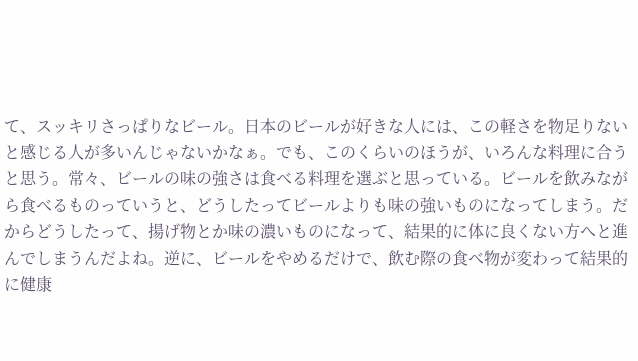て、スッキリさっぱりなビール。日本のビールが好きな人には、この軽さを物足りないと感じる人が多いんじゃないかなぁ。でも、このくらいのほうが、いろんな料理に合うと思う。常々、ビールの味の強さは食べる料理を選ぶと思っている。ビールを飲みながら食べるものっていうと、どうしたってビールよりも味の強いものになってしまう。だからどうしたって、揚げ物とか味の濃いものになって、結果的に体に良くない方へと進んでしまうんだよね。逆に、ビールをやめるだけで、飲む際の食べ物が変わって結果的に健康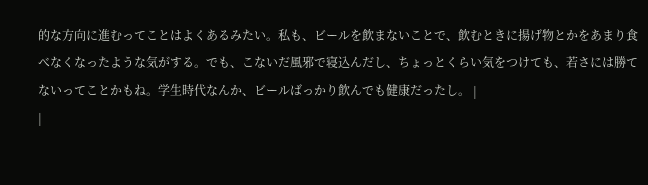的な方向に進むってことはよくあるみたい。私も、ビールを飲まないことで、飲むときに揚げ物とかをあまり食べなくなったような気がする。でも、こないだ風邪で寝込んだし、ちょっとくらい気をつけても、若さには勝てないってことかもね。学生時代なんか、ビールばっかり飲んでも健康だったし。 |
|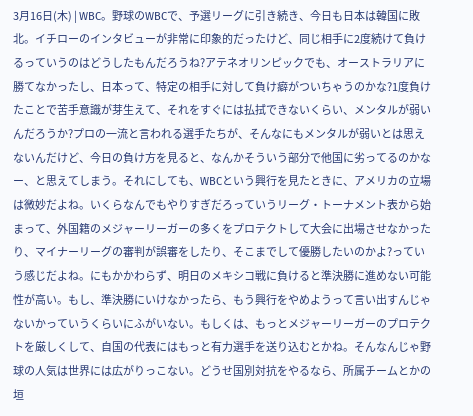3月16日(木) | WBC。野球のWBCで、予選リーグに引き続き、今日も日本は韓国に敗北。イチローのインタビューが非常に印象的だったけど、同じ相手に2度続けて負けるっていうのはどうしたもんだろうね?アテネオリンピックでも、オーストラリアに勝てなかったし、日本って、特定の相手に対して負け癖がついちゃうのかな?1度負けたことで苦手意識が芽生えて、それをすぐには払拭できないくらい、メンタルが弱いんだろうか?プロの一流と言われる選手たちが、そんなにもメンタルが弱いとは思えないんだけど、今日の負け方を見ると、なんかそういう部分で他国に劣ってるのかなー、と思えてしまう。それにしても、WBCという興行を見たときに、アメリカの立場は微妙だよね。いくらなんでもやりすぎだろっていうリーグ・トーナメント表から始まって、外国籍のメジャーリーガーの多くをプロテクトして大会に出場させなかったり、マイナーリーグの審判が誤審をしたり、そこまでして優勝したいのかよ?っていう感じだよね。にもかかわらず、明日のメキシコ戦に負けると準決勝に進めない可能性が高い。もし、準決勝にいけなかったら、もう興行をやめようって言い出すんじゃないかっていうくらいにふがいない。もしくは、もっとメジャーリーガーのプロテクトを厳しくして、自国の代表にはもっと有力選手を送り込むとかね。そんなんじゃ野球の人気は世界には広がりっこない。どうせ国別対抗をやるなら、所属チームとかの垣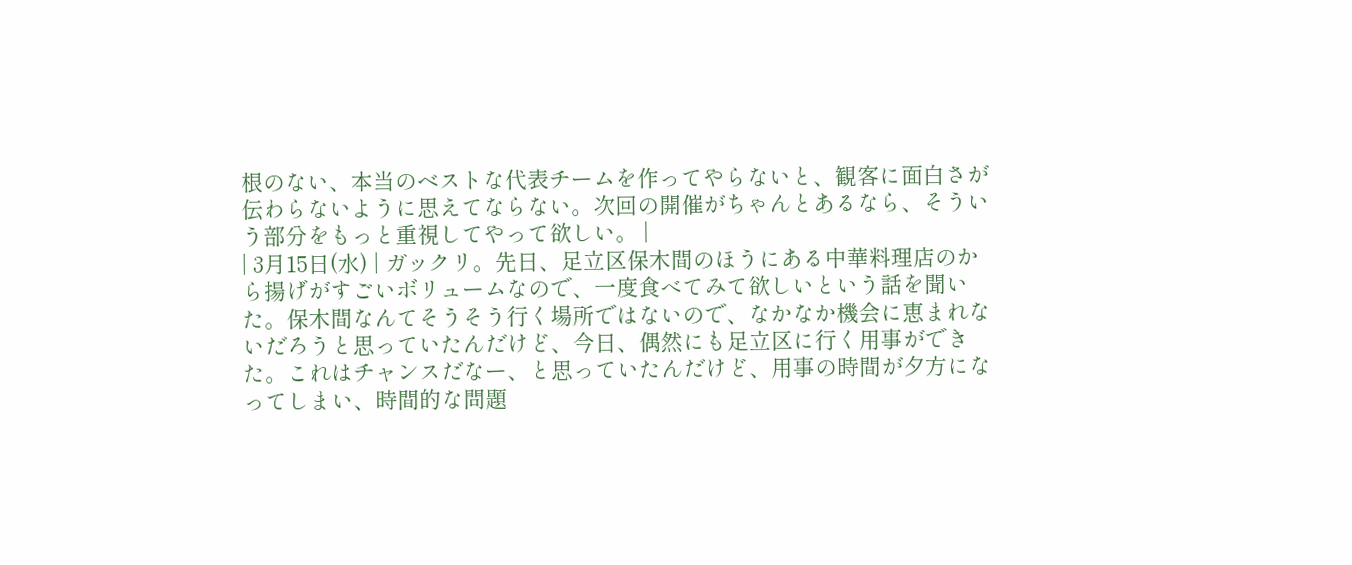根のない、本当のベストな代表チームを作ってやらないと、観客に面白さが伝わらないように思えてならない。次回の開催がちゃんとあるなら、そういう部分をもっと重視してやって欲しい。 |
| 3月15日(水) | ガックリ。先日、足立区保木間のほうにある中華料理店のから揚げがすごいボリュームなので、一度食べてみて欲しいという話を聞いた。保木間なんてそうそう行く場所ではないので、なかなか機会に恵まれないだろうと思っていたんだけど、今日、偶然にも足立区に行く用事ができた。これはチャンスだなー、と思っていたんだけど、用事の時間が夕方になってしまい、時間的な問題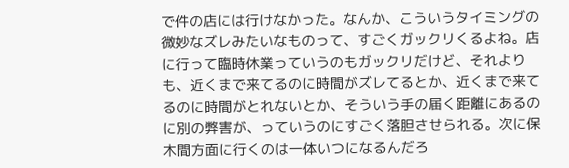で件の店には行けなかった。なんか、こういうタイミングの微妙なズレみたいなものって、すごくガックリくるよね。店に行って臨時休業っていうのもガックリだけど、それよりも、近くまで来てるのに時間がズレてるとか、近くまで来てるのに時間がとれないとか、そういう手の届く距離にあるのに別の弊害が、っていうのにすごく落胆させられる。次に保木間方面に行くのは一体いつになるんだろ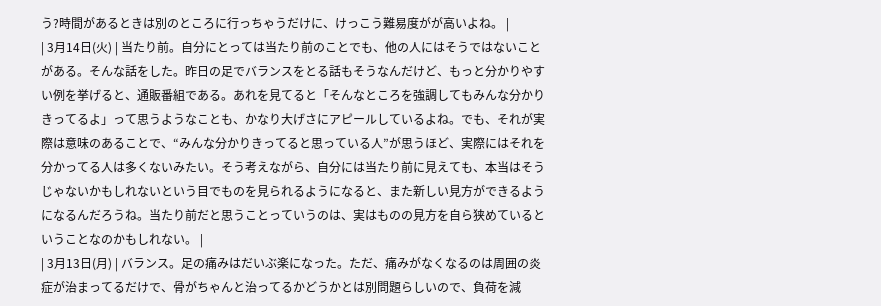う?時間があるときは別のところに行っちゃうだけに、けっこう難易度がが高いよね。 |
| 3月14日(火) | 当たり前。自分にとっては当たり前のことでも、他の人にはそうではないことがある。そんな話をした。昨日の足でバランスをとる話もそうなんだけど、もっと分かりやすい例を挙げると、通販番組である。あれを見てると「そんなところを強調してもみんな分かりきってるよ」って思うようなことも、かなり大げさにアピールしているよね。でも、それが実際は意味のあることで、“みんな分かりきってると思っている人”が思うほど、実際にはそれを分かってる人は多くないみたい。そう考えながら、自分には当たり前に見えても、本当はそうじゃないかもしれないという目でものを見られるようになると、また新しい見方ができるようになるんだろうね。当たり前だと思うことっていうのは、実はものの見方を自ら狭めているということなのかもしれない。 |
| 3月13日(月) | バランス。足の痛みはだいぶ楽になった。ただ、痛みがなくなるのは周囲の炎症が治まってるだけで、骨がちゃんと治ってるかどうかとは別問題らしいので、負荷を減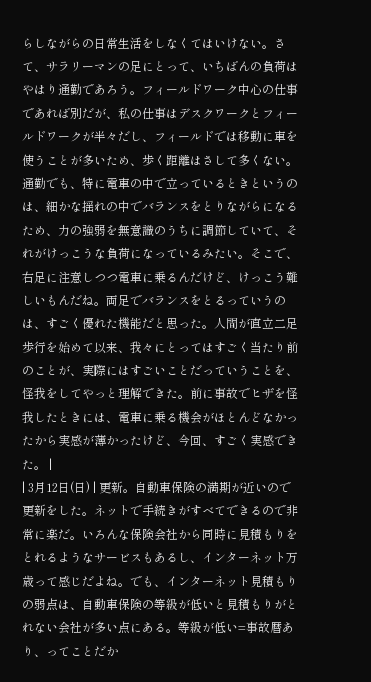らしながらの日常生活をしなくてはいけない。さて、サラリーマンの足にとって、いちばんの負荷はやはり通勤であろう。フィールドワーク中心の仕事であれば別だが、私の仕事はデスクワークとフィールドワークが半々だし、フィールドでは移動に車を使うことが多いため、歩く距離はさして多くない。通勤でも、特に電車の中で立っているときというのは、細かな揺れの中でバランスをとりながらになるため、力の強弱を無意識のうちに調節していて、それがけっこうな負荷になっているみたい。そこで、右足に注意しつつ電車に乗るんだけど、けっこう難しいもんだね。両足でバランスをとるっていうのは、すごく優れた機能だと思った。人間が直立二足歩行を始めて以来、我々にとってはすごく当たり前のことが、実際にはすごいことだっていうことを、怪我をしてやっと理解できた。前に事故でヒザを怪我したときには、電車に乗る機会がほとんどなかったから実感が薄かったけど、今回、すごく実感できた。 |
| 3月12日(日) | 更新。自動車保険の満期が近いので更新をした。ネットで手続きがすべてできるので非常に楽だ。いろんな保険会社から同時に見積もりをとれるようなサービスもあるし、インターネット万歳って感じだよね。でも、インターネット見積もりの弱点は、自動車保険の等級が低いと見積もりがとれない会社が多い点にある。等級が低い=事故暦あり、ってことだか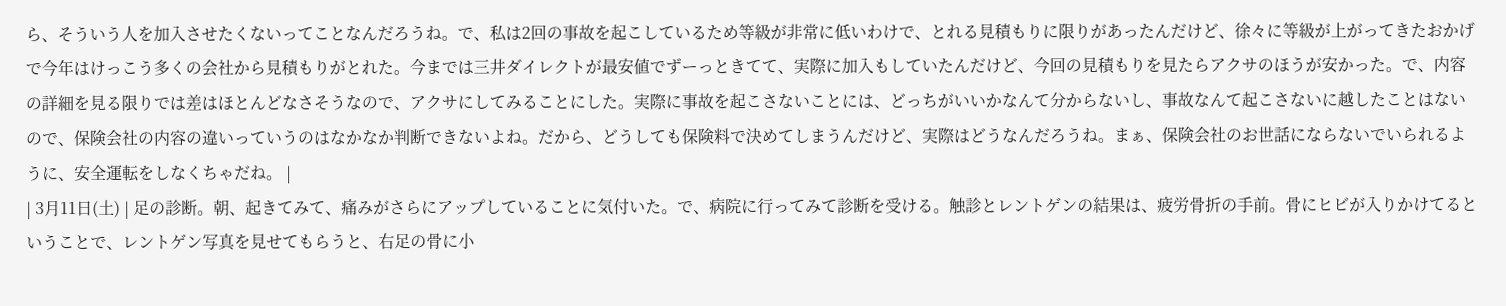ら、そういう人を加入させたくないってことなんだろうね。で、私は2回の事故を起こしているため等級が非常に低いわけで、とれる見積もりに限りがあったんだけど、徐々に等級が上がってきたおかげで今年はけっこう多くの会社から見積もりがとれた。今までは三井ダイレクトが最安値でずーっときてて、実際に加入もしていたんだけど、今回の見積もりを見たらアクサのほうが安かった。で、内容の詳細を見る限りでは差はほとんどなさそうなので、アクサにしてみることにした。実際に事故を起こさないことには、どっちがいいかなんて分からないし、事故なんて起こさないに越したことはないので、保険会社の内容の違いっていうのはなかなか判断できないよね。だから、どうしても保険料で決めてしまうんだけど、実際はどうなんだろうね。まぁ、保険会社のお世話にならないでいられるように、安全運転をしなくちゃだね。 |
| 3月11日(土) | 足の診断。朝、起きてみて、痛みがさらにアップしていることに気付いた。で、病院に行ってみて診断を受ける。触診とレントゲンの結果は、疲労骨折の手前。骨にヒビが入りかけてるということで、レントゲン写真を見せてもらうと、右足の骨に小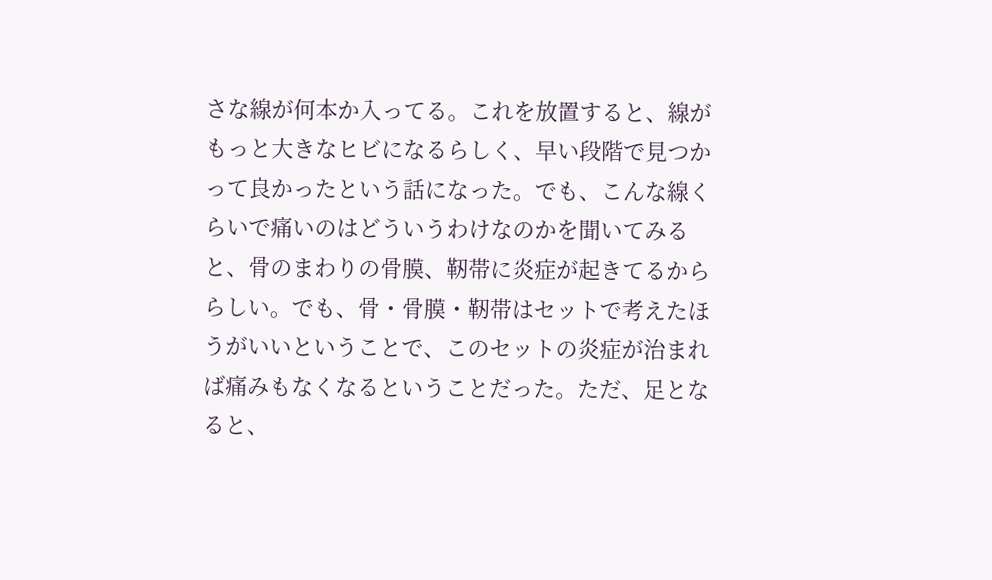さな線が何本か入ってる。これを放置すると、線がもっと大きなヒビになるらしく、早い段階で見つかって良かったという話になった。でも、こんな線くらいで痛いのはどういうわけなのかを聞いてみると、骨のまわりの骨膜、靭帯に炎症が起きてるかららしい。でも、骨・骨膜・靭帯はセットで考えたほうがいいということで、このセットの炎症が治まれば痛みもなくなるということだった。ただ、足となると、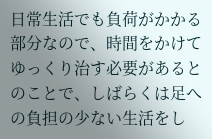日常生活でも負荷がかかる部分なので、時間をかけてゆっくり治す必要があるとのことで、しばらくは足への負担の少ない生活をし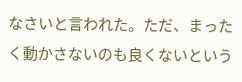なさいと言われた。ただ、まったく動かさないのも良くないという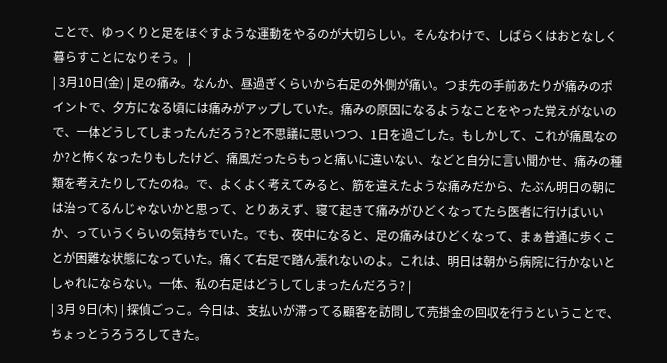ことで、ゆっくりと足をほぐすような運動をやるのが大切らしい。そんなわけで、しばらくはおとなしく暮らすことになりそう。 |
| 3月10日(金) | 足の痛み。なんか、昼過ぎくらいから右足の外側が痛い。つま先の手前あたりが痛みのポイントで、夕方になる頃には痛みがアップしていた。痛みの原因になるようなことをやった覚えがないので、一体どうしてしまったんだろう?と不思議に思いつつ、1日を過ごした。もしかして、これが痛風なのか?と怖くなったりもしたけど、痛風だったらもっと痛いに違いない、などと自分に言い聞かせ、痛みの種類を考えたりしてたのね。で、よくよく考えてみると、筋を違えたような痛みだから、たぶん明日の朝には治ってるんじゃないかと思って、とりあえず、寝て起きて痛みがひどくなってたら医者に行けばいいか、っていうくらいの気持ちでいた。でも、夜中になると、足の痛みはひどくなって、まぁ普通に歩くことが困難な状態になっていた。痛くて右足で踏ん張れないのよ。これは、明日は朝から病院に行かないとしゃれにならない。一体、私の右足はどうしてしまったんだろう? |
| 3月 9日(木) | 探偵ごっこ。今日は、支払いが滞ってる顧客を訪問して売掛金の回収を行うということで、ちょっとうろうろしてきた。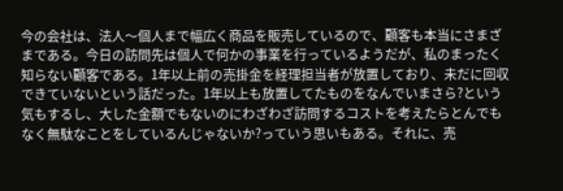今の会社は、法人〜個人まで幅広く商品を販売しているので、顧客も本当にさまざまである。今日の訪問先は個人で何かの事業を行っているようだが、私のまったく知らない顧客である。1年以上前の売掛金を経理担当者が放置しており、未だに回収できていないという話だった。1年以上も放置してたものをなんでいまさら?という気もするし、大した金額でもないのにわざわざ訪問するコストを考えたらとんでもなく無駄なことをしているんじゃないか?っていう思いもある。それに、売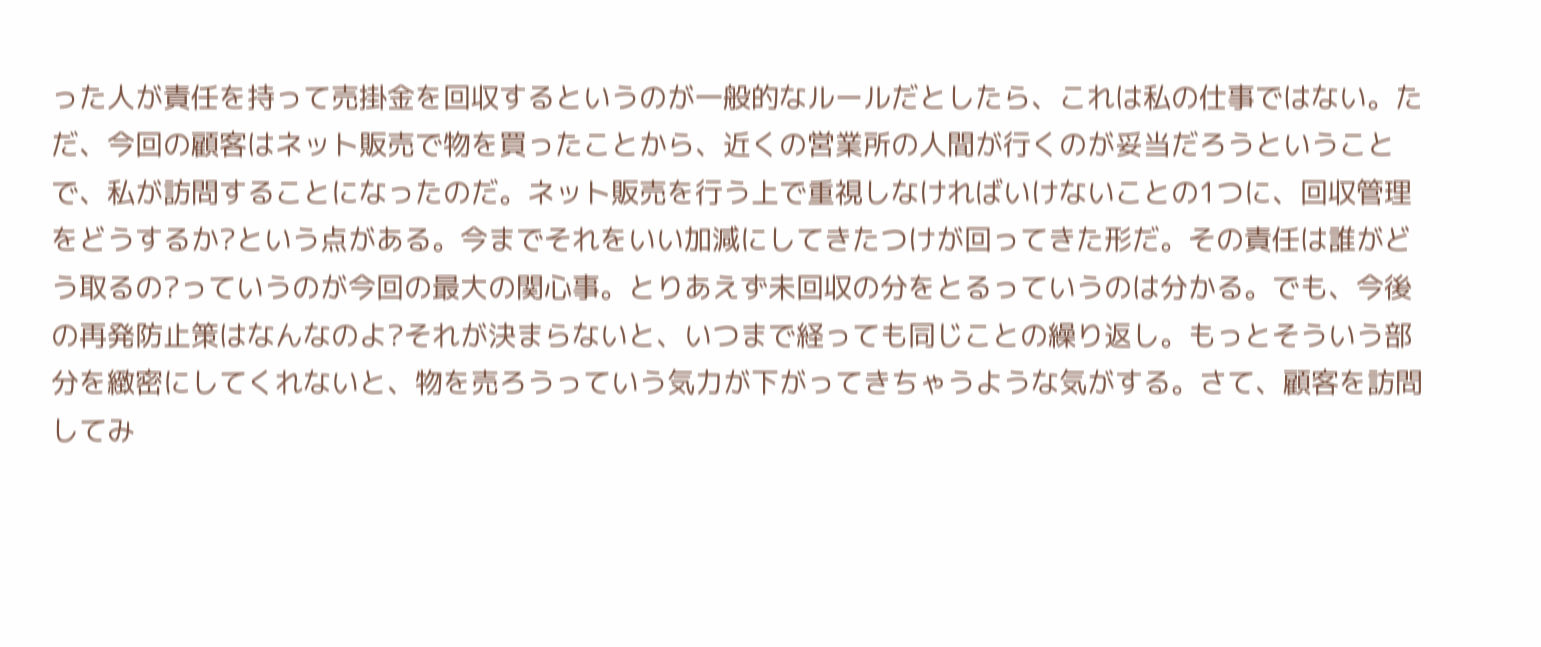った人が責任を持って売掛金を回収するというのが一般的なルールだとしたら、これは私の仕事ではない。ただ、今回の顧客はネット販売で物を買ったことから、近くの営業所の人間が行くのが妥当だろうということで、私が訪問することになったのだ。ネット販売を行う上で重視しなければいけないことの1つに、回収管理をどうするか?という点がある。今までそれをいい加減にしてきたつけが回ってきた形だ。その責任は誰がどう取るの?っていうのが今回の最大の関心事。とりあえず未回収の分をとるっていうのは分かる。でも、今後の再発防止策はなんなのよ?それが決まらないと、いつまで経っても同じことの繰り返し。もっとそういう部分を緻密にしてくれないと、物を売ろうっていう気力が下がってきちゃうような気がする。さて、顧客を訪問してみ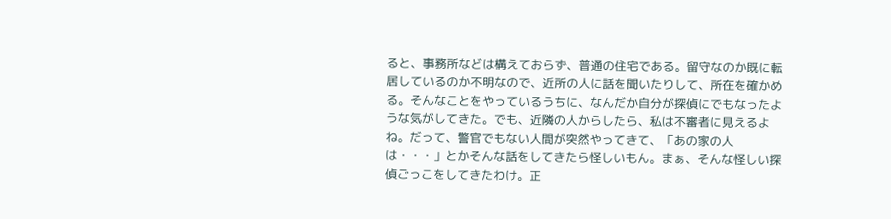ると、事務所などは構えておらず、普通の住宅である。留守なのか既に転居しているのか不明なので、近所の人に話を聞いたりして、所在を確かめる。そんなことをやっているうちに、なんだか自分が探偵にでもなったような気がしてきた。でも、近隣の人からしたら、私は不審者に見えるよね。だって、警官でもない人間が突然やってきて、「あの家の人は・・・」とかそんな話をしてきたら怪しいもん。まぁ、そんな怪しい探偵ごっこをしてきたわけ。正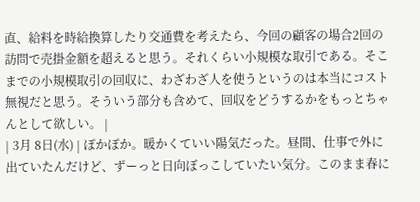直、給料を時給換算したり交通費を考えたら、今回の顧客の場合2回の訪問で売掛金額を超えると思う。それくらい小規模な取引である。そこまでの小規模取引の回収に、わざわざ人を使うというのは本当にコスト無視だと思う。そういう部分も含めて、回収をどうするかをもっとちゃんとして欲しい。 |
| 3月 8日(水) | ぽかぽか。暖かくていい陽気だった。昼間、仕事で外に出ていたんだけど、ずーっと日向ぼっこしていたい気分。このまま春に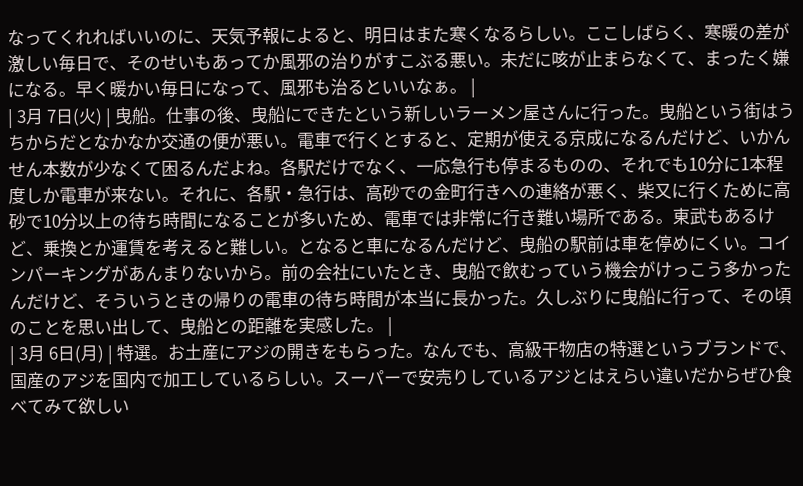なってくれればいいのに、天気予報によると、明日はまた寒くなるらしい。ここしばらく、寒暖の差が激しい毎日で、そのせいもあってか風邪の治りがすこぶる悪い。未だに咳が止まらなくて、まったく嫌になる。早く暖かい毎日になって、風邪も治るといいなぁ。 |
| 3月 7日(火) | 曳船。仕事の後、曳船にできたという新しいラーメン屋さんに行った。曳船という街はうちからだとなかなか交通の便が悪い。電車で行くとすると、定期が使える京成になるんだけど、いかんせん本数が少なくて困るんだよね。各駅だけでなく、一応急行も停まるものの、それでも10分に1本程度しか電車が来ない。それに、各駅・急行は、高砂での金町行きへの連絡が悪く、柴又に行くために高砂で10分以上の待ち時間になることが多いため、電車では非常に行き難い場所である。東武もあるけど、乗換とか運賃を考えると難しい。となると車になるんだけど、曳船の駅前は車を停めにくい。コインパーキングがあんまりないから。前の会社にいたとき、曳船で飲むっていう機会がけっこう多かったんだけど、そういうときの帰りの電車の待ち時間が本当に長かった。久しぶりに曳船に行って、その頃のことを思い出して、曳船との距離を実感した。 |
| 3月 6日(月) | 特選。お土産にアジの開きをもらった。なんでも、高級干物店の特選というブランドで、国産のアジを国内で加工しているらしい。スーパーで安売りしているアジとはえらい違いだからぜひ食べてみて欲しい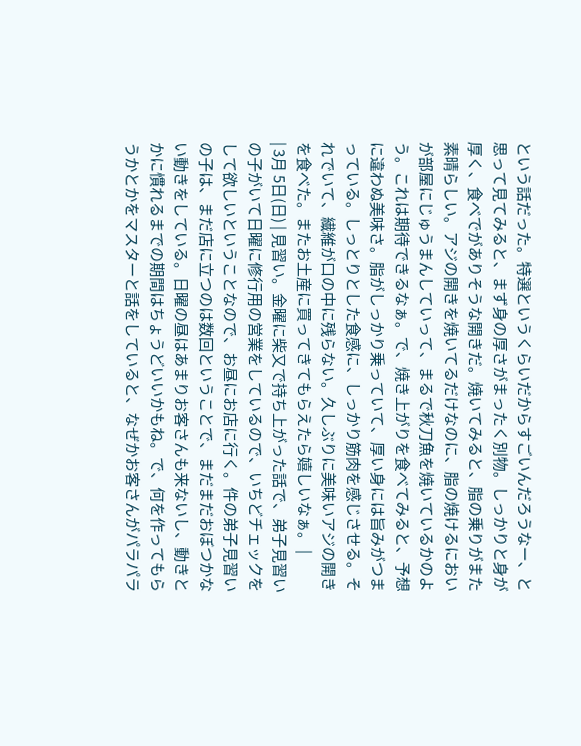という話だった。特選というくらいだからすごいんだろうなー、と思って見てみると、まず身の厚さがまったく別物。しっかりと身が厚く、食べでがありそうな開きだ。焼いてみると、脂の乗りがまた素晴らしい。アジの開きを焼いてるだけなのに、脂の焼けるにおいが部屋にじゅうまんしていって、まるで秋刀魚を焼いているかのよう。これは期待できるなぁ。で、焼き上がりを食べてみると、予想に違わぬ美味さ。脂がしっかり乗っていて、厚い身には旨みがつまっている。しっとりとした食感に、しっかり筋肉を感じさせる。それでいて、繊維が口の中に残らない。久しぶりに美味いアジの開きを食べた。またお土産に買ってきてもらえたら嬉しいなぁ。 |
| 3月 5日(日) | 見習い。金曜に柴又で持ち上がった話で、弟子見習いの子がいて日曜に修行用の営業をしているので、いちどチェックをして欲しいということなので、お昼にお店に行く。件の弟子見習いの子は、まだ店に立つのは数回ということで、まだまだおぼつかない動きをしている。日曜の昼はあまりお客さんも来ないし、動きとかに慣れるまでの期間はちょうどいいかもね。で、何を作ってもらうかとかをマスターと話をしていると、なぜかお客さんがパラパラ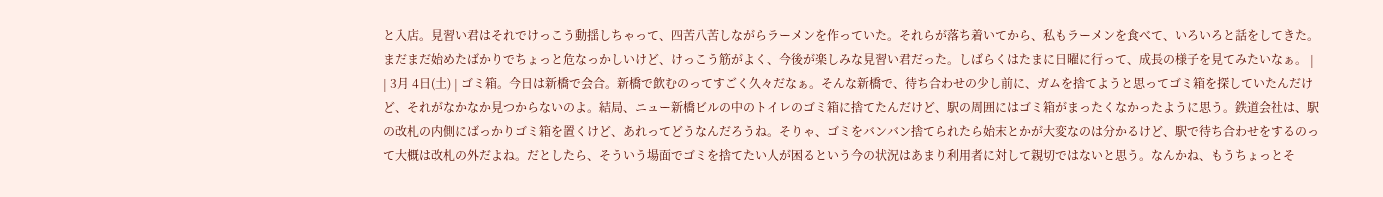と入店。見習い君はそれでけっこう動揺しちゃって、四苦八苦しながらラーメンを作っていた。それらが落ち着いてから、私もラーメンを食べて、いろいろと話をしてきた。まだまだ始めたばかりでちょっと危なっかしいけど、けっこう筋がよく、今後が楽しみな見習い君だった。しばらくはたまに日曜に行って、成長の様子を見てみたいなぁ。 |
| 3月 4日(土) | ゴミ箱。今日は新橋で会合。新橋で飲むのってすごく久々だなぁ。そんな新橋で、待ち合わせの少し前に、ガムを捨てようと思ってゴミ箱を探していたんだけど、それがなかなか見つからないのよ。結局、ニュー新橋ビルの中のトイレのゴミ箱に捨てたんだけど、駅の周囲にはゴミ箱がまったくなかったように思う。鉄道会社は、駅の改札の内側にばっかりゴミ箱を置くけど、あれってどうなんだろうね。そりゃ、ゴミをバンバン捨てられたら始末とかが大変なのは分かるけど、駅で待ち合わせをするのって大概は改札の外だよね。だとしたら、そういう場面でゴミを捨てたい人が困るという今の状況はあまり利用者に対して親切ではないと思う。なんかね、もうちょっとそ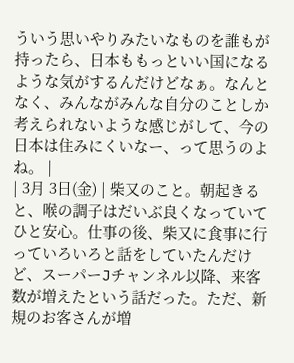ういう思いやりみたいなものを誰もが持ったら、日本ももっといい国になるような気がするんだけどなぁ。なんとなく、みんながみんな自分のことしか考えられないような感じがして、今の日本は住みにくいなー、って思うのよね。 |
| 3月 3日(金) | 柴又のこと。朝起きると、喉の調子はだいぶ良くなっていてひと安心。仕事の後、柴又に食事に行っていろいろと話をしていたんだけど、スーパーJチャンネル以降、来客数が増えたという話だった。ただ、新規のお客さんが増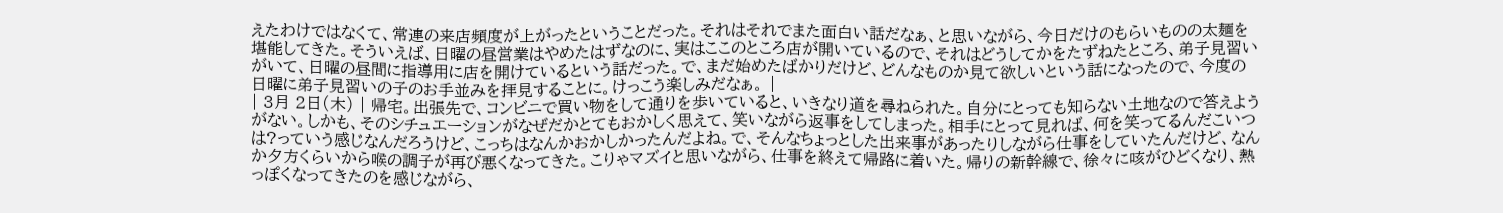えたわけではなくて、常連の来店頻度が上がったということだった。それはそれでまた面白い話だなぁ、と思いながら、今日だけのもらいものの太麺を堪能してきた。そういえば、日曜の昼営業はやめたはずなのに、実はここのところ店が開いているので、それはどうしてかをたずねたところ、弟子見習いがいて、日曜の昼間に指導用に店を開けているという話だった。で、まだ始めたばかりだけど、どんなものか見て欲しいという話になったので、今度の日曜に弟子見習いの子のお手並みを拝見することに。けっこう楽しみだなぁ。 |
| 3月 2日(木) | 帰宅。出張先で、コンビニで買い物をして通りを歩いていると、いきなり道を尋ねられた。自分にとっても知らない土地なので答えようがない。しかも、そのシチュエーションがなぜだかとてもおかしく思えて、笑いながら返事をしてしまった。相手にとって見れば、何を笑ってるんだこいつは?っていう感じなんだろうけど、こっちはなんかおかしかったんだよね。で、そんなちょっとした出来事があったりしながら仕事をしていたんだけど、なんか夕方くらいから喉の調子が再び悪くなってきた。こりゃマズイと思いながら、仕事を終えて帰路に着いた。帰りの新幹線で、徐々に咳がひどくなり、熱っぽくなってきたのを感じながら、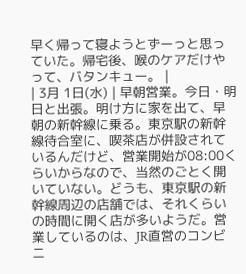早く帰って寝ようとずーっと思っていた。帰宅後、喉のケアだけやって、バタンキュー。 |
| 3月 1日(水) | 早朝営業。今日・明日と出張。明け方に家を出て、早朝の新幹線に乗る。東京駅の新幹線待合室に、喫茶店が併設されているんだけど、営業開始が08:00くらいからなので、当然のごとく開いていない。どうも、東京駅の新幹線周辺の店舗では、それくらいの時間に開く店が多いようだ。営業しているのは、JR直営のコンビニ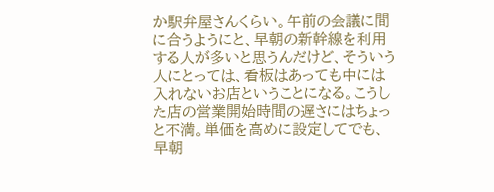か駅弁屋さんくらい。午前の会議に間に合うようにと、早朝の新幹線を利用する人が多いと思うんだけど、そういう人にとっては、看板はあっても中には入れないお店ということになる。こうした店の営業開始時間の遅さにはちょっと不満。単価を高めに設定してでも、早朝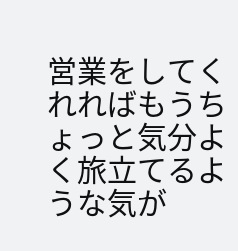営業をしてくれればもうちょっと気分よく旅立てるような気が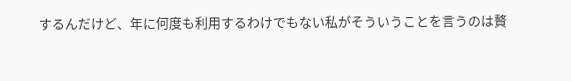するんだけど、年に何度も利用するわけでもない私がそういうことを言うのは贅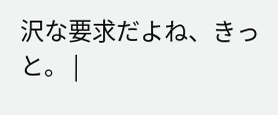沢な要求だよね、きっと。 |